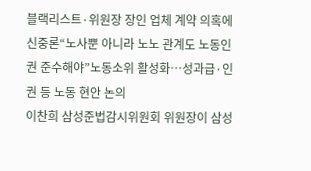블랙리스트·위원장 장인 업체 계약 의혹에 신중론“노사뿐 아니라 노노 관계도 노동인권 준수해야”노동소위 활성화…성과급·인권 등 노동 현안 논의
이찬희 삼성준법감시위원회 위원장이 삼성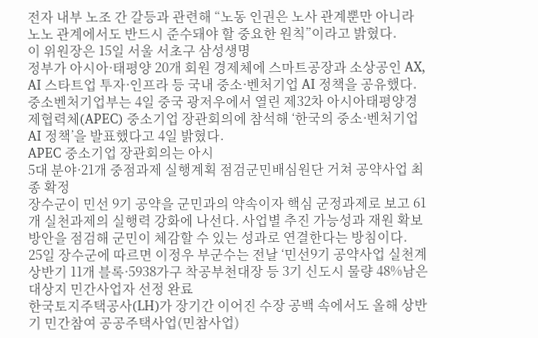전자 내부 노조 간 갈등과 관련해 “노동 인권은 노사 관계뿐만 아니라 노노 관계에서도 반드시 준수돼야 할 중요한 원칙”이라고 밝혔다.
이 위원장은 15일 서울 서초구 삼성생명
정부가 아시아·태평양 20개 회원 경제체에 스마트공장과 소상공인 AX, AI 스타트업 투자·인프라 등 국내 중소·벤처기업 AI 정책을 공유했다.
중소벤처기업부는 4일 중국 광저우에서 열린 제32차 아시아태평양경제협력체(APEC) 중소기업 장관회의에 참석해 ‘한국의 중소·벤처기업 AI 정책’을 발표했다고 4일 밝혔다.
APEC 중소기업 장관회의는 아시
5대 분야·21개 중점과제 실행계획 점검군민배심원단 거쳐 공약사업 최종 확정
장수군이 민선 9기 공약을 군민과의 약속이자 핵심 군정과제로 보고 61개 실천과제의 실행력 강화에 나선다. 사업별 추진 가능성과 재원 확보 방안을 점검해 군민이 체감할 수 있는 성과로 연결한다는 방침이다.
25일 장수군에 따르면 이정우 부군수는 전날 ‘민선9기 공약사업 실천계
상반기 11개 블록·5938가구 착공부천대장 등 3기 신도시 물량 48%남은 대상지 민간사업자 선정 완료
한국토지주택공사(LH)가 장기간 이어진 수장 공백 속에서도 올해 상반기 민간참여 공공주택사업(민참사업)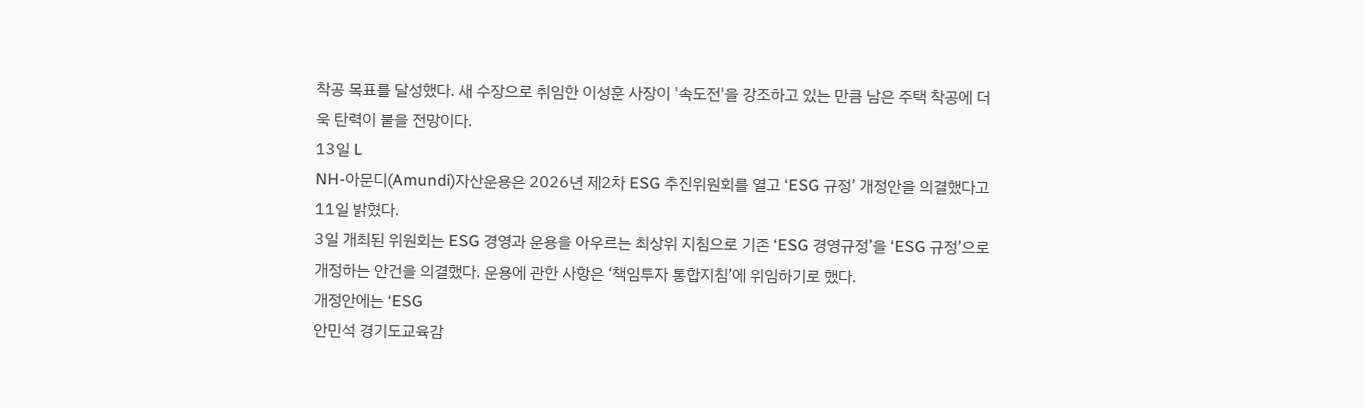착공 목표를 달성했다. 새 수장으로 취임한 이성훈 사장이 '속도전'을 강조하고 있는 만큼 남은 주택 착공에 더욱 탄력이 붙을 전망이다.
13일 L
NH-아문디(Amundi)자산운용은 2026년 제2차 ESG 추진위원회를 열고 ‘ESG 규정’ 개정안을 의결했다고 11일 밝혔다.
3일 개최된 위원회는 ESG 경영과 운용을 아우르는 최상위 지침으로 기존 ‘ESG 경영규정’을 ‘ESG 규정’으로 개정하는 안건을 의결했다. 운용에 관한 사항은 ‘책임투자 통합지침’에 위임하기로 했다.
개정안에는 ‘ESG
안민석 경기도교육감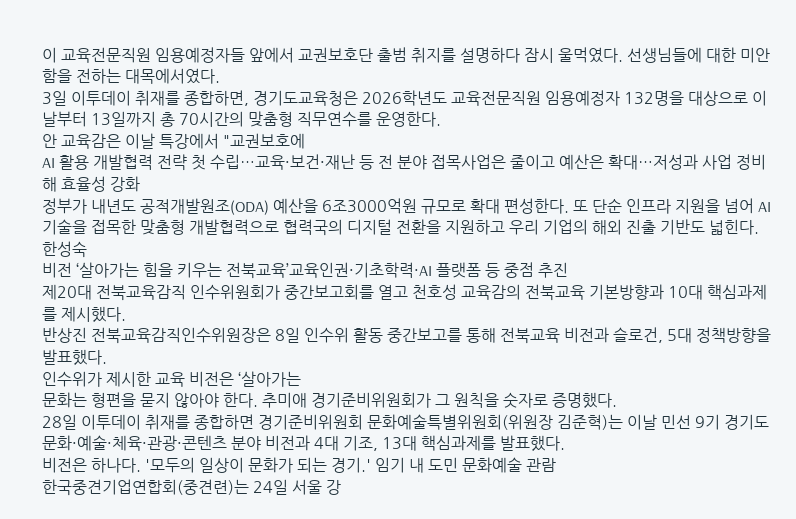이 교육전문직원 임용예정자들 앞에서 교권보호단 출범 취지를 설명하다 잠시 울먹였다. 선생님들에 대한 미안함을 전하는 대목에서였다.
3일 이투데이 취재를 종합하면, 경기도교육청은 2026학년도 교육전문직원 임용예정자 132명을 대상으로 이날부터 13일까지 총 70시간의 맞춤형 직무연수를 운영한다.
안 교육감은 이날 특강에서 "교권보호에
AI 활용 개발협력 전략 첫 수립…교육·보건·재난 등 전 분야 접목사업은 줄이고 예산은 확대…저성과 사업 정비해 효율성 강화
정부가 내년도 공적개발원조(ODA) 예산을 6조3000억원 규모로 확대 편성한다. 또 단순 인프라 지원을 넘어 AI 기술을 접목한 맞춤형 개발협력으로 협력국의 디지털 전환을 지원하고 우리 기업의 해외 진출 기반도 넓힌다.
한성숙
비전 ‘살아가는 힘을 키우는 전북교육’교육인권·기초학력·AI 플랫폼 등 중점 추진
제20대 전북교육감직 인수위원회가 중간보고회를 열고 천호성 교육감의 전북교육 기본방향과 10대 핵심과제를 제시했다.
반상진 전북교육감직인수위원장은 8일 인수위 활동 중간보고를 통해 전북교육 비전과 슬로건, 5대 정책방향을 발표했다.
인수위가 제시한 교육 비전은 ‘살아가는
문화는 형편을 묻지 않아야 한다. 추미애 경기준비위원회가 그 원칙을 숫자로 증명했다.
28일 이투데이 취재를 종합하면 경기준비위원회 문화예술특별위원회(위원장 김준혁)는 이날 민선 9기 경기도 문화·예술·체육·관광·콘텐츠 분야 비전과 4대 기조, 13대 핵심과제를 발표했다.
비전은 하나다. '모두의 일상이 문화가 되는 경기.' 임기 내 도민 문화예술 관람
한국중견기업연합회(중견련)는 24일 서울 강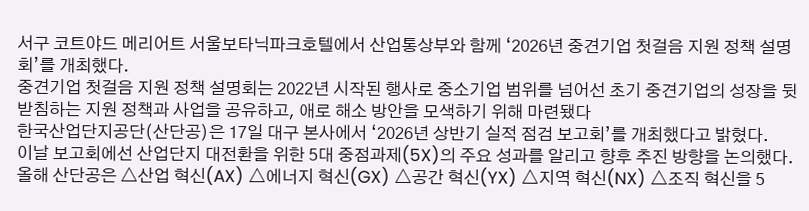서구 코트야드 메리어트 서울보타닉파크호텔에서 산업통상부와 함께 ‘2026년 중견기업 첫걸음 지원 정책 설명회’를 개최했다.
중견기업 첫걸음 지원 정책 설명회는 2022년 시작된 행사로 중소기업 범위를 넘어선 초기 중견기업의 성장을 뒷받침하는 지원 정책과 사업을 공유하고, 애로 해소 방안을 모색하기 위해 마련됐다
한국산업단지공단(산단공)은 17일 대구 본사에서 ‘2026년 상반기 실적 점검 보고회’를 개최했다고 밝혔다.
이날 보고회에선 산업단지 대전환을 위한 5대 중점과제(5X)의 주요 성과를 알리고 향후 추진 방향을 논의했다.
올해 산단공은 △산업 혁신(AX) △에너지 혁신(GX) △공간 혁신(YX) △지역 혁신(NX) △조직 혁신을 5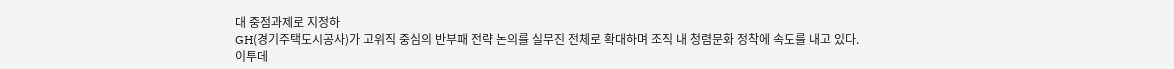대 중점과제로 지정하
GH(경기주택도시공사)가 고위직 중심의 반부패 전략 논의를 실무진 전체로 확대하며 조직 내 청렴문화 정착에 속도를 내고 있다.
이투데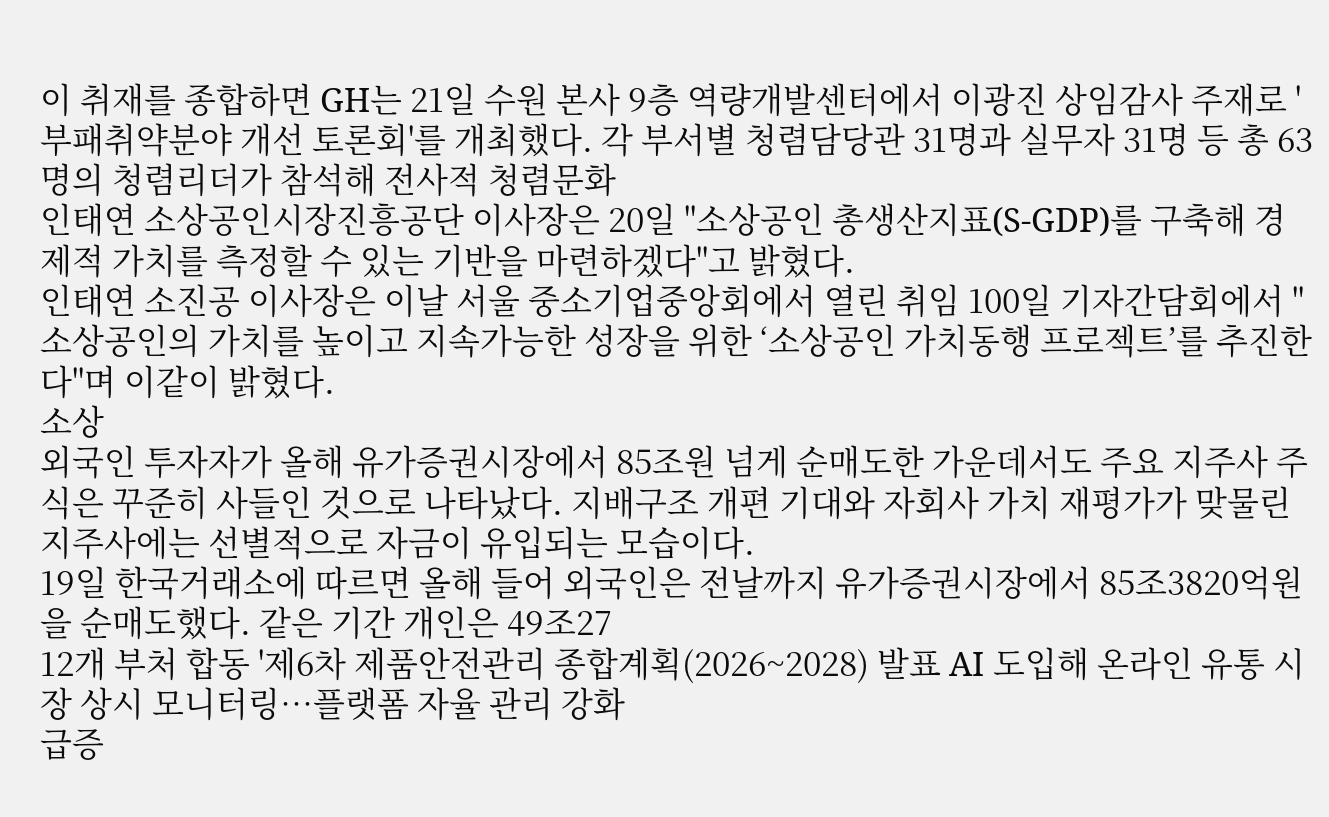이 취재를 종합하면 GH는 21일 수원 본사 9층 역량개발센터에서 이광진 상임감사 주재로 '부패취약분야 개선 토론회'를 개최했다. 각 부서별 청렴담당관 31명과 실무자 31명 등 총 63명의 청렴리더가 참석해 전사적 청렴문화
인태연 소상공인시장진흥공단 이사장은 20일 "소상공인 총생산지표(S-GDP)를 구축해 경제적 가치를 측정할 수 있는 기반을 마련하겠다"고 밝혔다.
인태연 소진공 이사장은 이날 서울 중소기업중앙회에서 열린 취임 100일 기자간담회에서 "소상공인의 가치를 높이고 지속가능한 성장을 위한 ‘소상공인 가치동행 프로젝트’를 추진한다"며 이같이 밝혔다.
소상
외국인 투자자가 올해 유가증권시장에서 85조원 넘게 순매도한 가운데서도 주요 지주사 주식은 꾸준히 사들인 것으로 나타났다. 지배구조 개편 기대와 자회사 가치 재평가가 맞물린 지주사에는 선별적으로 자금이 유입되는 모습이다.
19일 한국거래소에 따르면 올해 들어 외국인은 전날까지 유가증권시장에서 85조3820억원을 순매도했다. 같은 기간 개인은 49조27
12개 부처 합동 '제6차 제품안전관리 종합계획(2026~2028) 발표 AI 도입해 온라인 유통 시장 상시 모니터링…플랫폼 자율 관리 강화
급증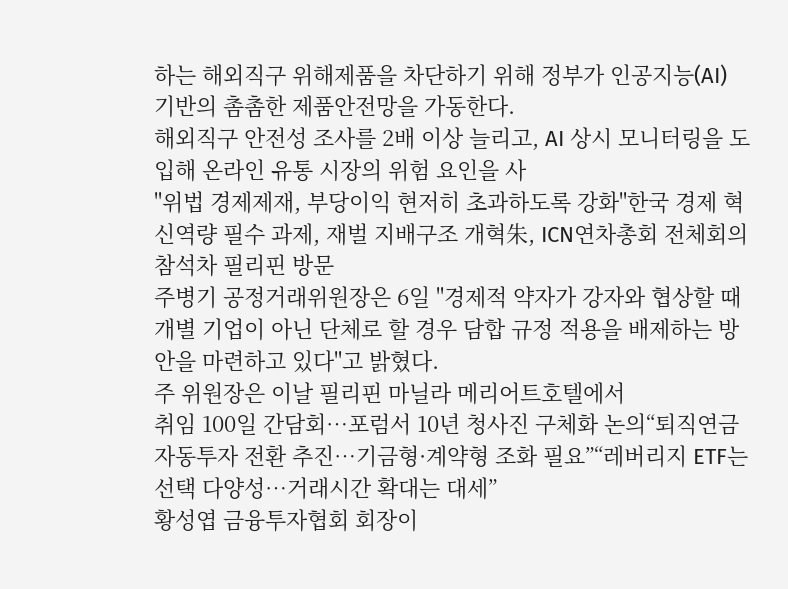하는 해외직구 위해제품을 차단하기 위해 정부가 인공지능(AI) 기반의 촘촘한 제품안전망을 가동한다.
해외직구 안전성 조사를 2배 이상 늘리고, AI 상시 모니터링을 도입해 온라인 유통 시장의 위험 요인을 사
"위법 경제제재, 부당이익 현저히 초과하도록 강화"한국 경제 혁신역량 필수 과제, 재벌 지배구조 개혁朱, ICN연차총회 전체회의 참석차 필리핀 방문
주병기 공정거래위원장은 6일 "경제적 약자가 강자와 협상할 때 개별 기업이 아닌 단체로 할 경우 담합 규정 적용을 배제하는 방안을 마련하고 있다"고 밝혔다.
주 위원장은 이날 필리핀 마닐라 메리어트호텔에서
취임 100일 간담회…포럼서 10년 청사진 구체화 논의“퇴직연금 자동투자 전환 추진…기금형·계약형 조화 필요”“레버리지 ETF는 선택 다양성…거래시간 확대는 대세”
황성엽 금융투자협회 회장이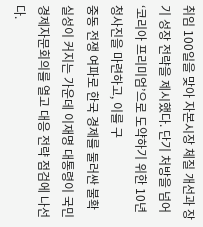취임 100일을 맞아 자본시장 체질 개선과 장기 성장 전략을 제시했다. 단기 처방을 넘어 ‘코리아 프리미엄’으로 도약하기 위한 10년 청사진을 마련하고, 이를 구
중동 전쟁 여파로 한국 경제를 둘러싼 불확실성이 커지는 가운데 이재명 대통령이 국민경제자문회의를 열고 대응 전략 점검에 나선다.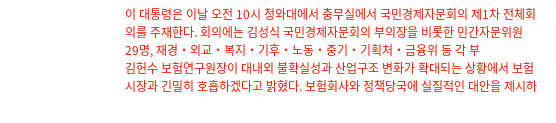이 대통령은 이날 오전 10시 청와대에서 충무실에서 국민경제자문회의 제1차 전체회의를 주재한다. 회의에는 김성식 국민경제자문회의 부의장을 비롯한 민간자문위원 29명, 재경‧외교‧복지‧기후‧노동‧중기‧기획처‧금융위 등 각 부
김헌수 보험연구원장이 대내외 불확실성과 산업구조 변화가 확대되는 상황에서 보험시장과 긴밀히 호흡하겠다고 밝혔다. 보험회사와 정책당국에 실질적인 대안을 제시하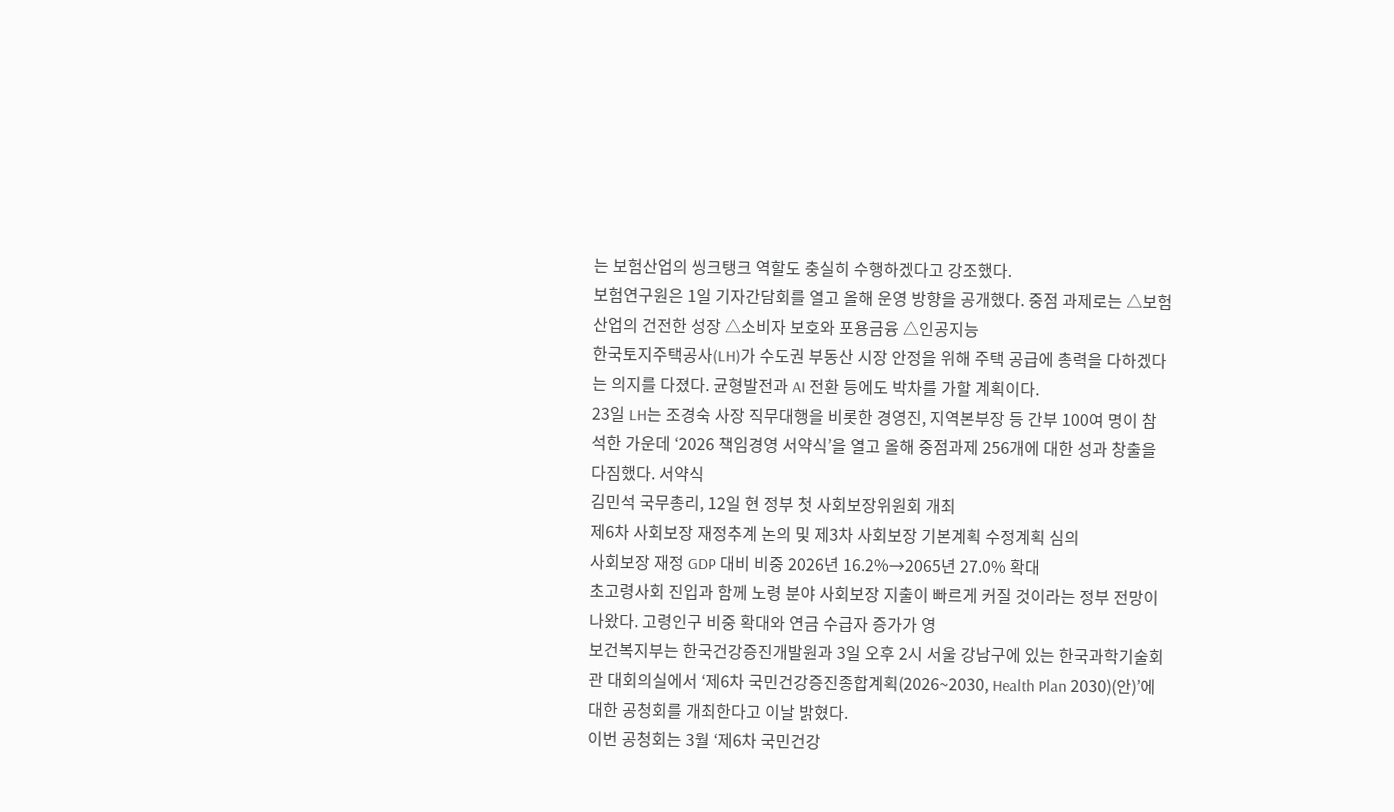는 보험산업의 씽크탱크 역할도 충실히 수행하겠다고 강조했다.
보험연구원은 1일 기자간담회를 열고 올해 운영 방향을 공개했다. 중점 과제로는 △보험산업의 건전한 성장 △소비자 보호와 포용금융 △인공지능
한국토지주택공사(LH)가 수도권 부동산 시장 안정을 위해 주택 공급에 총력을 다하겠다는 의지를 다졌다. 균형발전과 AI 전환 등에도 박차를 가할 계획이다.
23일 LH는 조경숙 사장 직무대행을 비롯한 경영진, 지역본부장 등 간부 100여 명이 참석한 가운데 ‘2026 책임경영 서약식’을 열고 올해 중점과제 256개에 대한 성과 창출을 다짐했다. 서약식
김민석 국무총리, 12일 현 정부 첫 사회보장위원회 개최
제6차 사회보장 재정추계 논의 및 제3차 사회보장 기본계획 수정계획 심의
사회보장 재정 GDP 대비 비중 2026년 16.2%→2065년 27.0% 확대
초고령사회 진입과 함께 노령 분야 사회보장 지출이 빠르게 커질 것이라는 정부 전망이 나왔다. 고령인구 비중 확대와 연금 수급자 증가가 영
보건복지부는 한국건강증진개발원과 3일 오후 2시 서울 강남구에 있는 한국과학기술회관 대회의실에서 ‘제6차 국민건강증진종합계획(2026~2030, Health Plan 2030)(안)’에 대한 공청회를 개최한다고 이날 밝혔다.
이번 공청회는 3월 ‘제6차 국민건강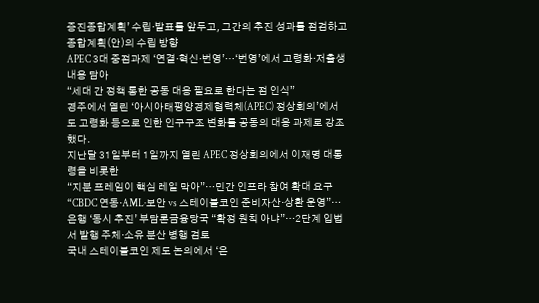증진종합계획’ 수립·발표를 앞두고, 그간의 추진 성과를 점검하고 종합계획(안)의 수립 방향
APEC 3대 중점과제 ‘연결·혁신·번영’…‘번영’에서 고령화·저출생 내용 담아
“세대 간 정책 통한 공동 대응 필요로 한다는 점 인식”
경주에서 열린 ‘아시아태평양경제협력체(APEC) 정상회의’에서도 고령화 등으로 인한 인구구조 변화를 공동의 대응 과제로 강조했다.
지난달 31일부터 1일까지 열린 APEC 정상회의에서 이재명 대통령을 비롯한
“지분 프레임이 핵심 레일 막아”…민간 인프라 참여 확대 요구“CBDC 연동·AML·보안 vs 스테이블코인 준비자산·상환 운영”…은행 ‘동시 추진’ 부담론금융당국 “확정 원칙 아냐”…2단계 입법서 발행 주체·소유 분산 병행 검토
국내 스테이블코인 제도 논의에서 ‘은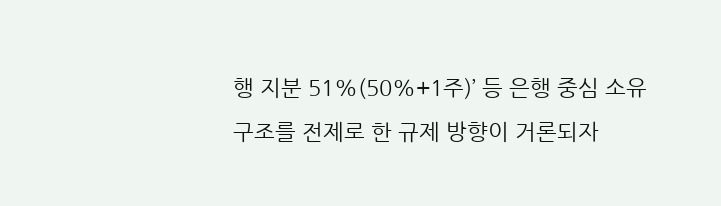행 지분 51%(50%+1주)’ 등 은행 중심 소유구조를 전제로 한 규제 방향이 거론되자